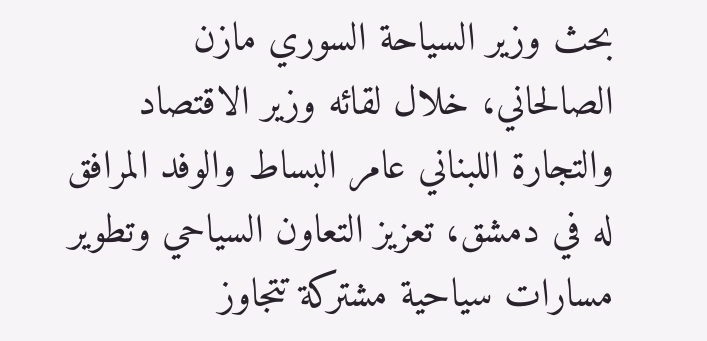بحث وزير السياحة السوري مازن الصالحاني، خلال لقائه وزير الاقتصاد والتجارة اللبناني عامر البساط والوفد المرافق له في دمشق، تعزيز التعاون السياحي وتطوير مسارات سياحية مشتركة تتجاوز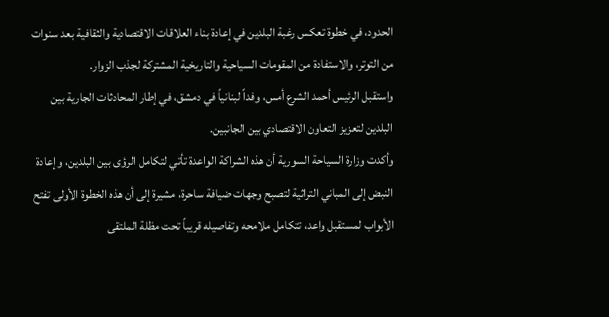الحدود، في خطوة تعكس رغبة البلدين في إعادة بناء العلاقات الاقتصادية والثقافية بعد سنوات من التوتر، والاستفادة من المقومات السياحية والتاريخية المشتركة لجذب الزوار.
واستقبل الرئيس أحمد الشرع أمس، وفداً لبنانياً في دمشق، في إطار المحادثات الجارية بين البلدين لتعزيز التعاون الاقتصادي بين الجانبين.
وأكدت وزارة السياحة السورية أن هذه الشراكة الواعدة تأتي لتكامل الرؤى بين البلدين، وإعادة النبض إلى المباني التراثية لتصبح وجهات ضيافة ساحرة، مشيرة إلى أن هذه الخطوة الأولى تفتح الأبواب لمستقبل واعد، تتكامل ملامحه وتفاصيله قريباً تحت مظلة الملتقى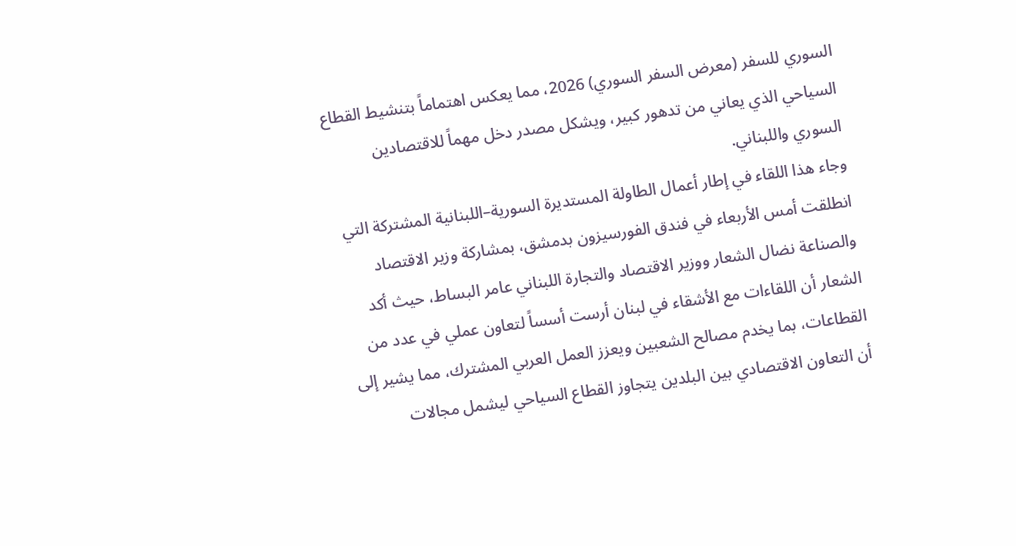السوري للسفر (معرض السفر السوري) 2026، مما يعكس اهتماماً بتنشيط القطاع السياحي الذي يعاني من تدهور كبير، ويشكل مصدر دخل مهماً للاقتصادين السوري واللبناني.
وجاء هذا اللقاء في إطار أعمال الطاولة المستديرة السورية–اللبنانية المشتركة التي انطلقت أمس الأربعاء في فندق الفورسيزون بدمشق، بمشاركة وزير الاقتصاد والصناعة نضال الشعار ووزير الاقتصاد والتجارة اللبناني عامر البساط، حيث أكد الشعار أن اللقاءات مع الأشقاء في لبنان أرست أسساً لتعاون عملي في عدد من القطاعات، بما يخدم مصالح الشعبين ويعزز العمل العربي المشترك، مما يشير إلى أن التعاون الاقتصادي بين البلدين يتجاوز القطاع السياحي ليشمل مجالات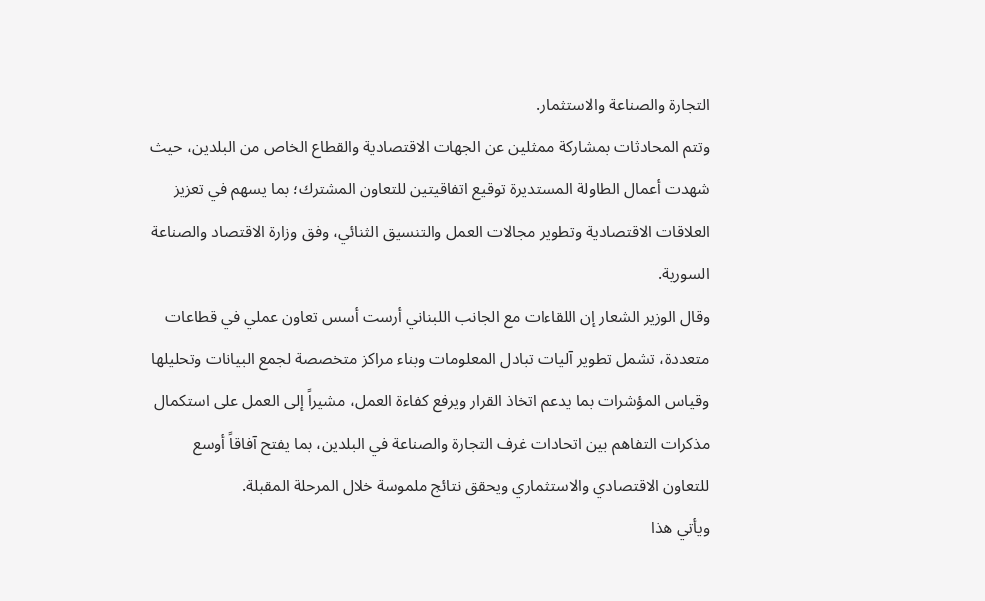التجارة والصناعة والاستثمار.
وتتم المحادثات بمشاركة ممثلين عن الجهات الاقتصادية والقطاع الخاص من البلدين، حيث شهدت أعمال الطاولة المستديرة توقيع اتفاقيتين للتعاون المشترك؛ بما يسهم في تعزيز العلاقات الاقتصادية وتطوير مجالات العمل والتنسيق الثنائي، وفق وزارة الاقتصاد والصناعة السورية.
وقال الوزير الشعار إن اللقاءات مع الجانب اللبناني أرست أسس تعاون عملي في قطاعات متعددة، تشمل تطوير آليات تبادل المعلومات وبناء مراكز متخصصة لجمع البيانات وتحليلها وقياس المؤشرات بما يدعم اتخاذ القرار ويرفع كفاءة العمل، مشيراً إلى العمل على استكمال مذكرات التفاهم بين اتحادات غرف التجارة والصناعة في البلدين، بما يفتح آفاقاً أوسع للتعاون الاقتصادي والاستثماري ويحقق نتائج ملموسة خلال المرحلة المقبلة.
ويأتي هذا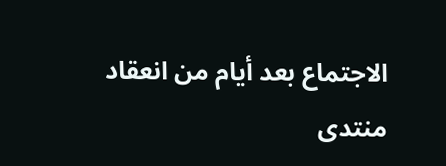الاجتماع بعد أيام من انعقاد منتدى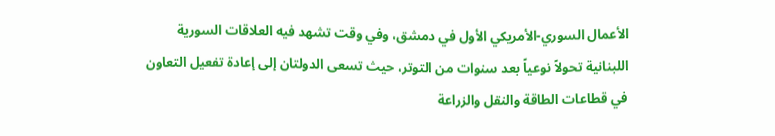الأعمال السوري-الأمريكي الأول في دمشق، وفي وقت تشهد فيه العلاقات السورية اللبنانية تحولاً نوعياً بعد سنوات من التوتر، حيث تسعى الدولتان إلى إعادة تفعيل التعاون في قطاعات الطاقة والنقل والزراعة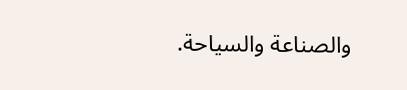والصناعة والسياحة.